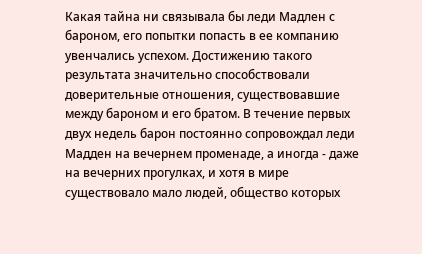Какая тайна ни связывала бы леди Мадлен с бароном, его попытки попасть в ее компанию увенчались успехом. Достижению такого результата значительно способствовали доверительные отношения, существовавшие между бароном и его братом. В течение первых двух недель барон постоянно сопровождал леди Мадден на вечернем променаде, а иногда - даже на вечерних прогулках, и хотя в мире существовало мало людей, общество которых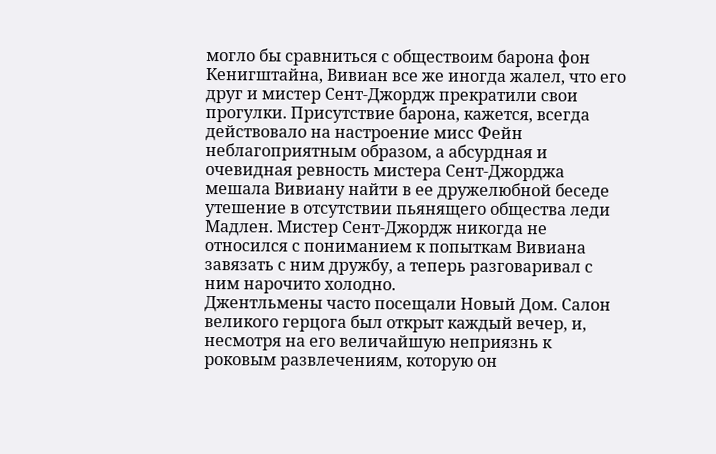могло бы сравниться с обществоим барона фон Кенигштайна, Вивиан все же иногда жалел, что его друг и мистер Сент-Джордж прекратили свои прогулки. Присутствие барона, кажется, всегда действовало на настроение мисс Фейн неблагоприятным образом, а абсурдная и очевидная ревность мистера Сент-Джорджа мешала Вивиану найти в ее дружелюбной беседе утешение в отсутствии пьянящего общества леди Мадлен. Мистер Сент-Джордж никогда не относился с пониманием к попыткам Вивиана завязать с ним дружбу, а теперь разговаривал с ним нарочито холодно.
Джентльмены часто посещали Новый Дом. Салон великого герцога был открыт каждый вечер, и, несмотря на его величайшую неприязнь к роковым развлечениям, которую он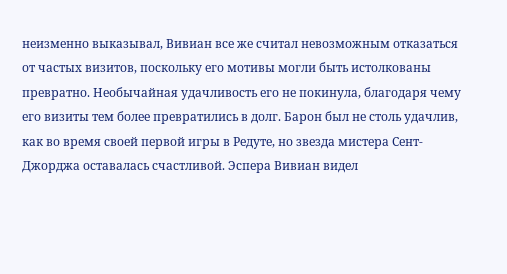неизменно выказывал, Вивиан все же считал невозможным отказаться от частых визитов, поскольку его мотивы могли быть истолкованы превратно. Необычайная удачливость его не покинула, благодаря чему его визиты тем более превратились в долг. Барон был не столь удачлив, как во время своей первой игры в Редуте, но звезда мистера Сент-Джорджа оставалась счастливой. Эспера Вивиан видел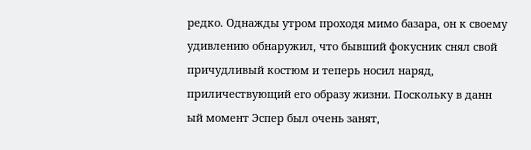редко. Однажды утром проходя мимо базара, он к своему удивлению обнаружил, что бывший фокусник снял свой причудливый костюм и теперь носил наряд, приличествующий его образу жизни. Поскольку в данн
ый момент Эспер был очень занят,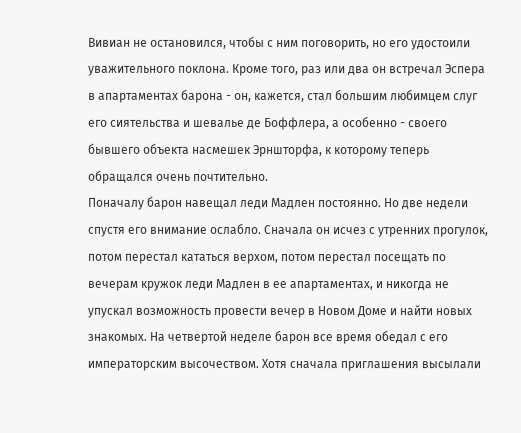Вивиан не остановился, чтобы с ним поговорить, но его удостоили уважительного поклона. Кроме того, раз или два он встречал Эспера в апартаментах барона - он, кажется, стал большим любимцем слуг его сиятельства и шевалье де Боффлера, а особенно - своего бывшего объекта насмешек Эрншторфа, к которому теперь обращался очень почтительно.
Поначалу барон навещал леди Мадлен постоянно. Но две недели спустя его внимание ослабло. Сначала он исчез с утренних прогулок, потом перестал кататься верхом, потом перестал посещать по вечерам кружок леди Мадлен в ее апартаментах, и никогда не упускал возможность провести вечер в Новом Доме и найти новых знакомых. На четвертой неделе барон все время обедал с его императорским высочеством. Хотя сначала приглашения высылали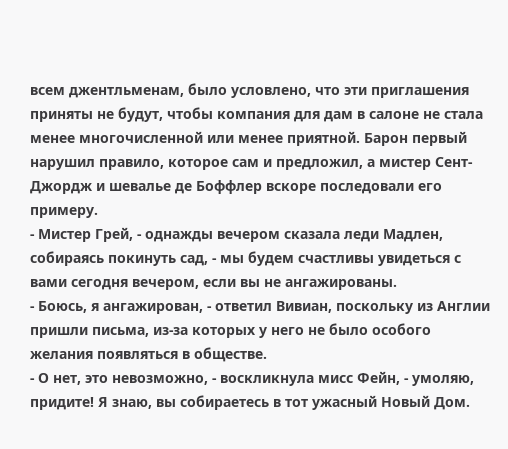всем джентльменам, было условлено, что эти приглашения приняты не будут, чтобы компания для дам в салоне не стала менее многочисленной или менее приятной. Барон первый нарушил правило, которое сам и предложил, а мистер Сент-Джордж и шевалье де Боффлер вскоре последовали его примеру.
- Мистер Грей, - однажды вечером сказала леди Мадлен, собираясь покинуть сад, - мы будем счастливы увидеться с вами сегодня вечером, если вы не ангажированы.
- Боюсь, я ангажирован, - ответил Вивиан, поскольку из Англии пришли письма, из-за которых у него не было особого желания появляться в обществе.
- О нет, это невозможно, - воскликнула мисс Фейн, - умоляю, придите! Я знаю, вы собираетесь в тот ужасный Новый Дом.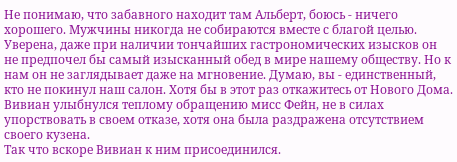Не понимаю, что забавного находит там Альберт, боюсь - ничего хорошего. Мужчины никогда не собираются вместе с благой целью. Уверена, даже при наличии тончайших гастрономических изысков он не предпочел бы самый изысканный обед в мире нашему обществу. Но к нам он не заглядывает даже на мгновение. Думаю, вы - единственный, кто не покинул наш салон. Хотя бы в этот раз откажитесь от Нового Дома.
Вивиан улыбнулся теплому обращению мисс Фейн, не в силах упорствовать в своем отказе, хотя она была раздражена отсутствием своего кузена.
Так что вскоре Вивиан к ним присоединился.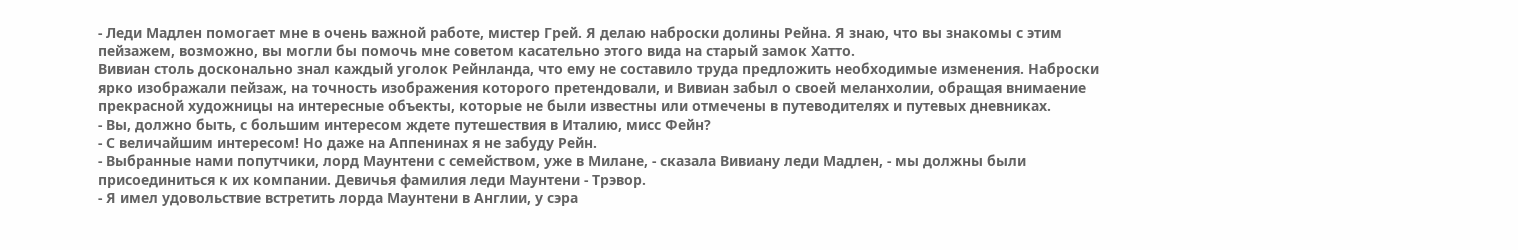- Леди Мадлен помогает мне в очень важной работе, мистер Грей. Я делаю наброски долины Рейна. Я знаю, что вы знакомы с этим пейзажем, возможно, вы могли бы помочь мне советом касательно этого вида на старый замок Хатто.
Вивиан столь досконально знал каждый уголок Рейнланда, что ему не составило труда предложить необходимые изменения. Наброски ярко изображали пейзаж, на точность изображения которого претендовали, и Вивиан забыл о своей меланхолии, обращая внимаение прекрасной художницы на интересные объекты, которые не были известны или отмечены в путеводителях и путевых дневниках.
- Вы, должно быть, с большим интересом ждете путешествия в Италию, мисс Фейн?
- С величайшим интересом! Но даже на Аппенинах я не забуду Рейн.
- Выбранные нами попутчики, лорд Маунтени с семейством, уже в Милане, - сказала Вивиану леди Мадлен, - мы должны были присоединиться к их компании. Девичья фамилия леди Маунтени - Трэвор.
- Я имел удовольствие встретить лорда Маунтени в Англии, у сэра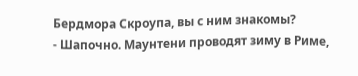Бердмора Скроупа, вы с ним знакомы?
- Шапочно. Маунтени проводят зиму в Риме,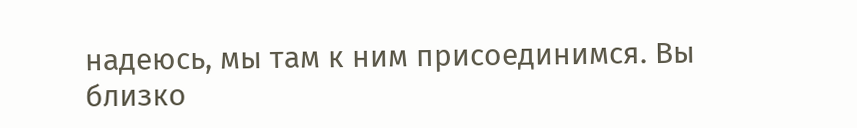надеюсь, мы там к ним присоединимся. Вы близко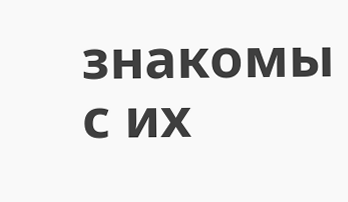знакомы с их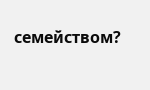семейством?